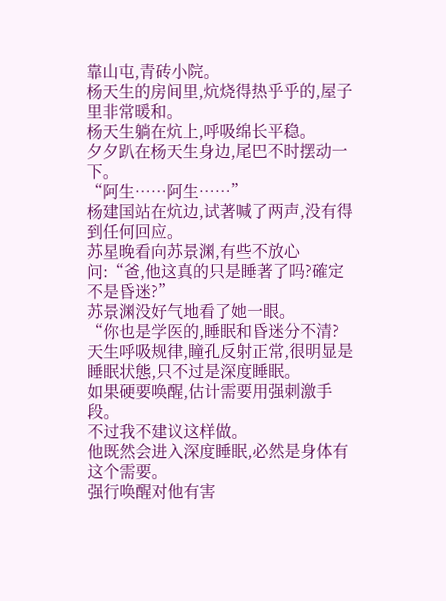靠山屯,青砖小院。
杨天生的房间里,炕烧得热乎乎的,屋子里非常暖和。
杨天生躺在炕上,呼吸绵长平稳。
夕夕趴在杨天生身边,尾巴不时摆动一下。
“阿生……阿生……”
杨建国站在炕边,试著喊了两声,没有得到任何回应。
苏星晚看向苏景渊,有些不放心问:“爸,他这真的只是睡著了吗?確定不是昏迷?”
苏景渊没好气地看了她一眼。
“你也是学医的,睡眠和昏迷分不清?
天生呼吸规律,瞳孔反射正常,很明显是睡眠状態,只不过是深度睡眠。
如果硬要唤醒,估计需要用强刺激手段。
不过我不建议这样做。
他既然会进入深度睡眠,必然是身体有这个需要。
强行唤醒对他有害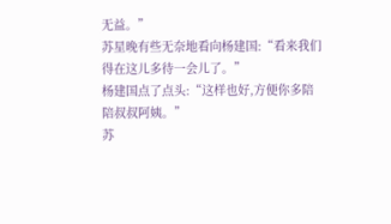无益。”
苏星晚有些无奈地看向杨建国:“看来我们得在这儿多待一会儿了。”
杨建国点了点头:“这样也好,方便你多陪陪叔叔阿姨。”
苏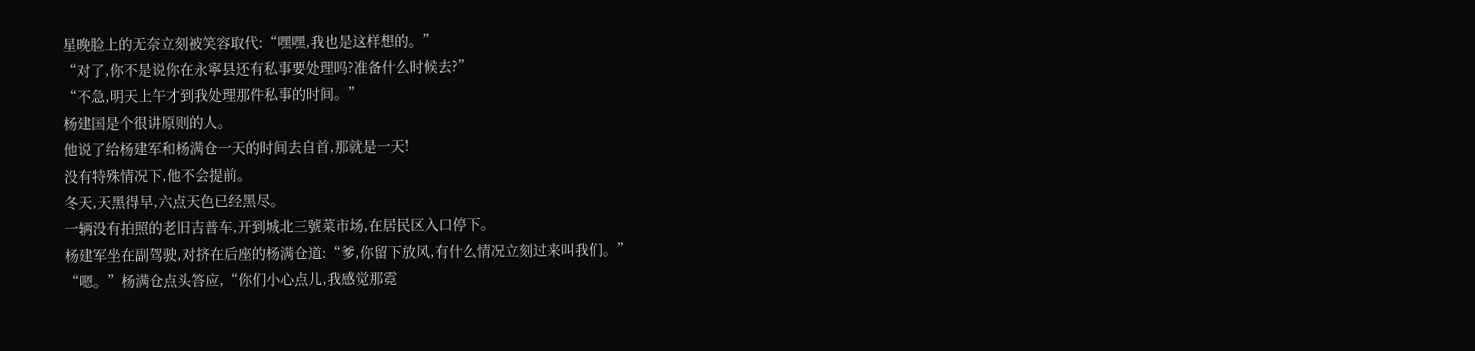星晚脸上的无奈立刻被笑容取代:“嘿嘿,我也是这样想的。”
“对了,你不是说你在永寧县还有私事要处理吗?准备什么时候去?”
“不急,明天上午才到我处理那件私事的时间。”
杨建国是个很讲原则的人。
他说了给杨建军和杨满仓一天的时间去自首,那就是一天!
没有特殊情况下,他不会提前。
冬天,天黑得早,六点天色已经黑尽。
一辆没有拍照的老旧吉普车,开到城北三號菜市场,在居民区入口停下。
杨建军坐在副驾驶,对挤在后座的杨满仓道:“爹,你留下放风,有什么情况立刻过来叫我们。”
“嗯。”杨满仓点头答应,“你们小心点儿,我感觉那霓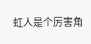虹人是个厉害角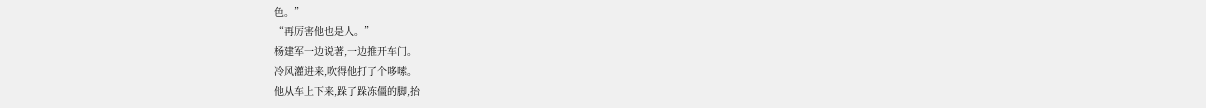色。”
“再厉害他也是人。”
杨建军一边说著,一边推开车门。
冷风灌进来,吹得他打了个哆嗦。
他从车上下来,跺了跺冻僵的脚,抬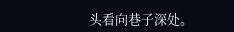头看向巷子深处。